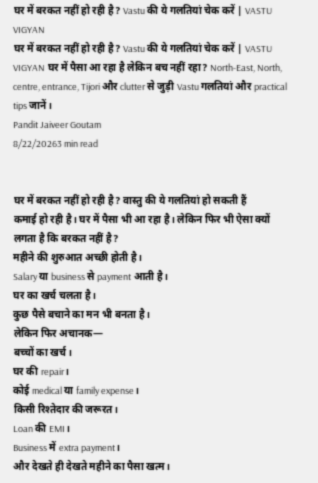घर में बरकत नहीं हो रही है? Vastu की ये गलतियां चेक करें | VASTU VIGYAN
घर में बरकत नहीं हो रही है? Vastu की ये गलतियां चेक करें | VASTU VIGYAN घर में पैसा आ रहा है लेकिन बच नहीं रहा? North-East, North, centre, entrance, Tijori और clutter से जुड़ी Vastu गलतियां और practical tips जानें।
Pandit Jaiveer Goutam
8/22/20263 min read


घर में बरकत नहीं हो रही है? वास्तु की ये गलतियां हो सकती हैं
कमाई हो रही है। घर में पैसा भी आ रहा है। लेकिन फिर भी ऐसा क्यों लगता है कि बरकत नहीं है?
महीने की शुरुआत अच्छी होती है।
Salary या business से payment आती है।
घर का खर्च चलता है।
कुछ पैसे बचाने का मन भी बनता है।
लेकिन फिर अचानक—
बच्चों का खर्च।
घर की repair।
कोई medical या family expense।
किसी रिश्तेदार की जरूरत।
Loan की EMI।
Business में extra payment।
और देखते ही देखते महीने का पैसा खत्म।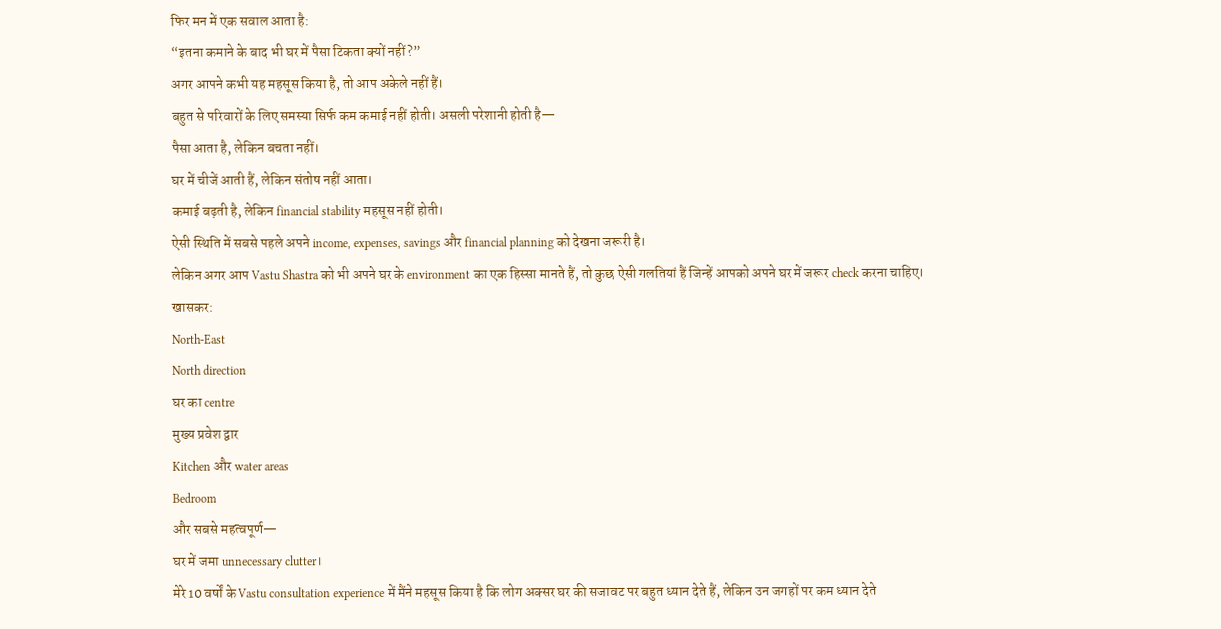फिर मन में एक सवाल आता है:
“इतना कमाने के बाद भी घर में पैसा टिकता क्यों नहीं?”
अगर आपने कभी यह महसूस किया है, तो आप अकेले नहीं हैं।
बहुत से परिवारों के लिए समस्या सिर्फ कम कमाई नहीं होती। असली परेशानी होती है—
पैसा आता है, लेकिन बचता नहीं।
घर में चीजें आती हैं, लेकिन संतोष नहीं आता।
कमाई बढ़ती है, लेकिन financial stability महसूस नहीं होती।
ऐसी स्थिति में सबसे पहले अपने income, expenses, savings और financial planning को देखना जरूरी है।
लेकिन अगर आप Vastu Shastra को भी अपने घर के environment का एक हिस्सा मानते हैं, तो कुछ ऐसी गलतियां हैं जिन्हें आपको अपने घर में जरूर check करना चाहिए।
खासकर:
North-East
North direction
घर का centre
मुख्य प्रवेश द्वार
Kitchen और water areas
Bedroom
और सबसे महत्वपूर्ण—
घर में जमा unnecessary clutter।
मेरे 10 वर्षों के Vastu consultation experience में मैंने महसूस किया है कि लोग अक्सर घर की सजावट पर बहुत ध्यान देते हैं, लेकिन उन जगहों पर कम ध्यान देते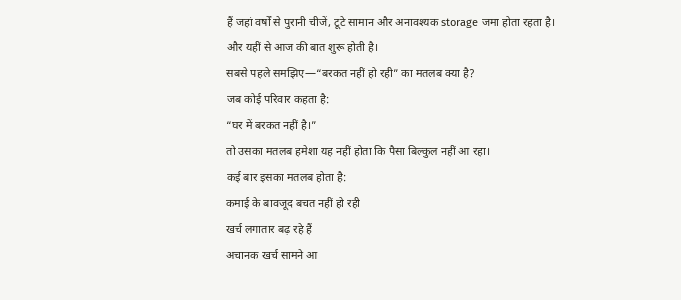हैं जहां वर्षों से पुरानी चीजें, टूटे सामान और अनावश्यक storage जमा होता रहता है।
और यहीं से आज की बात शुरू होती है।
सबसे पहले समझिए—“बरकत नहीं हो रही” का मतलब क्या है?
जब कोई परिवार कहता है:
“घर में बरकत नहीं है।”
तो उसका मतलब हमेशा यह नहीं होता कि पैसा बिल्कुल नहीं आ रहा।
कई बार इसका मतलब होता है:
कमाई के बावजूद बचत नहीं हो रही
खर्च लगातार बढ़ रहे हैं
अचानक खर्च सामने आ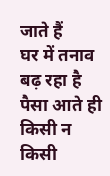जाते हैं
घर में तनाव बढ़ रहा है
पैसा आते ही किसी न किसी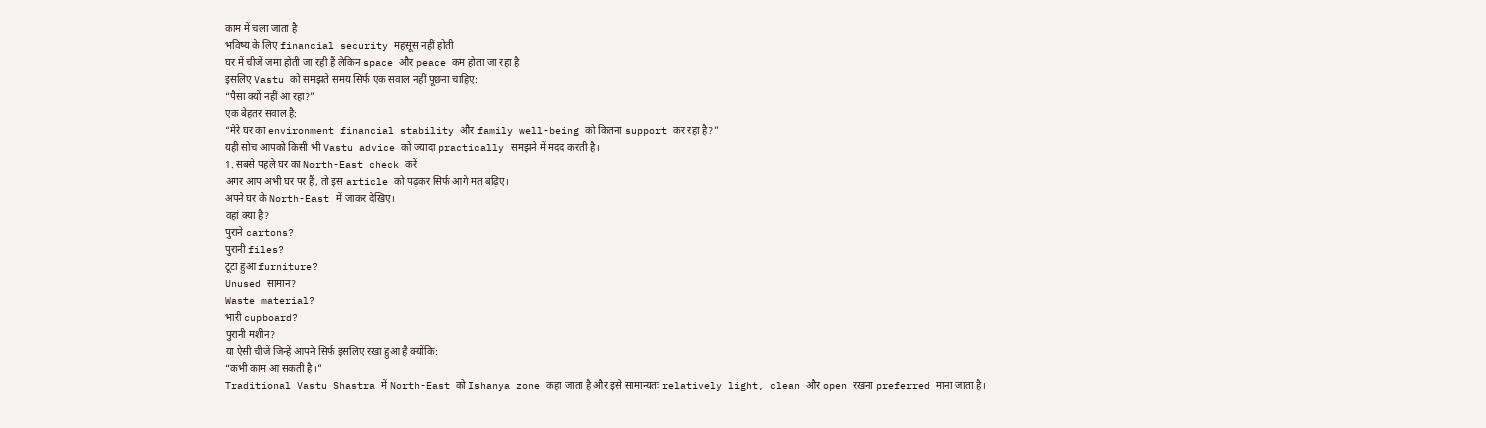काम में चला जाता है
भविष्य के लिए financial security महसूस नहीं होती
घर में चीजें जमा होती जा रही हैं लेकिन space और peace कम होता जा रहा है
इसलिए Vastu को समझते समय सिर्फ एक सवाल नहीं पूछना चाहिए:
“पैसा क्यों नहीं आ रहा?”
एक बेहतर सवाल है:
“मेरे घर का environment financial stability और family well-being को कितना support कर रहा है?”
यही सोच आपको किसी भी Vastu advice को ज्यादा practically समझने में मदद करती है।
1. सबसे पहले घर का North-East check करें
अगर आप अभी घर पर हैं, तो इस article को पढ़कर सिर्फ आगे मत बढ़िए।
अपने घर के North-East में जाकर देखिए।
वहां क्या है?
पुराने cartons?
पुरानी files?
टूटा हुआ furniture?
Unused सामान?
Waste material?
भारी cupboard?
पुरानी मशीन?
या ऐसी चीजें जिन्हें आपने सिर्फ इसलिए रखा हुआ है क्योंकि:
“कभी काम आ सकती है।”
Traditional Vastu Shastra में North-East को Ishanya zone कहा जाता है और इसे सामान्यतः relatively light, clean और open रखना preferred माना जाता है।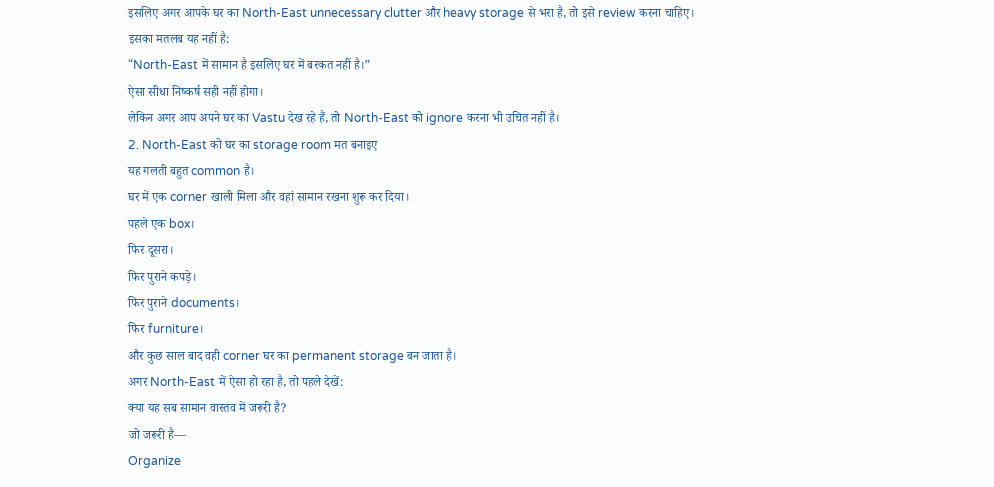इसलिए अगर आपके घर का North-East unnecessary clutter और heavy storage से भरा है, तो इसे review करना चाहिए।
इसका मतलब यह नहीं है:
“North-East में सामान है इसलिए घर में बरकत नहीं है।”
ऐसा सीधा निष्कर्ष सही नहीं होगा।
लेकिन अगर आप अपने घर का Vastu देख रहे हैं, तो North-East को ignore करना भी उचित नहीं है।
2. North-East को घर का storage room मत बनाइए
यह गलती बहुत common है।
घर में एक corner खाली मिला और वहां सामान रखना शुरू कर दिया।
पहले एक box।
फिर दूसरा।
फिर पुराने कपड़े।
फिर पुराने documents।
फिर furniture।
और कुछ साल बाद वही corner घर का permanent storage बन जाता है।
अगर North-East में ऐसा हो रहा है, तो पहले देखें:
क्या यह सब सामान वास्तव में जरूरी है?
जो जरूरी है—
Organize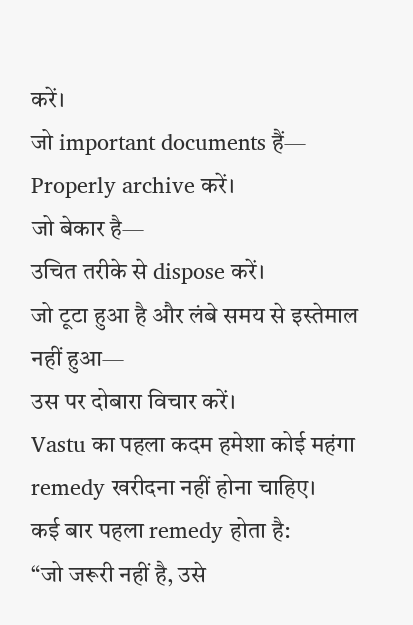करें।
जो important documents हैं—
Properly archive करें।
जो बेकार है—
उचित तरीके से dispose करें।
जो टूटा हुआ है और लंबे समय से इस्तेमाल नहीं हुआ—
उस पर दोबारा विचार करें।
Vastu का पहला कदम हमेशा कोई महंगा remedy खरीदना नहीं होना चाहिए।
कई बार पहला remedy होता है:
“जो जरूरी नहीं है, उसे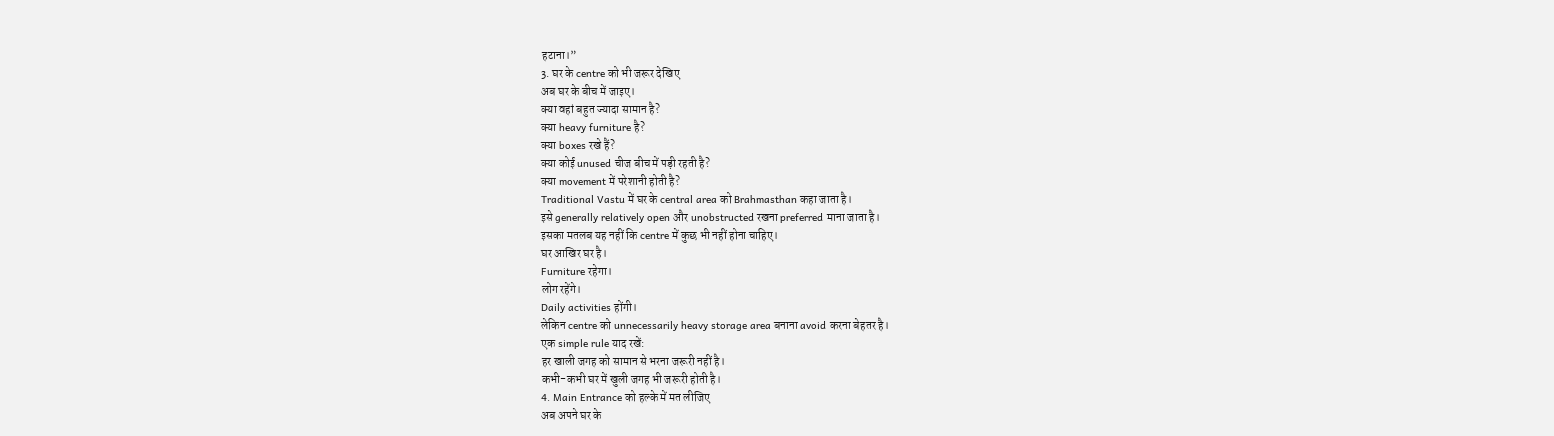हटाना।”
3. घर के centre को भी जरूर देखिए
अब घर के बीच में जाइए।
क्या वहां बहुत ज्यादा सामान है?
क्या heavy furniture है?
क्या boxes रखे हैं?
क्या कोई unused चीज बीच में पड़ी रहती है?
क्या movement में परेशानी होती है?
Traditional Vastu में घर के central area को Brahmasthan कहा जाता है।
इसे generally relatively open और unobstructed रखना preferred माना जाता है।
इसका मतलब यह नहीं कि centre में कुछ भी नहीं होना चाहिए।
घर आखिर घर है।
Furniture रहेगा।
लोग रहेंगे।
Daily activities होंगी।
लेकिन centre को unnecessarily heavy storage area बनाना avoid करना बेहतर है।
एक simple rule याद रखें:
हर खाली जगह को सामान से भरना जरूरी नहीं है।
कभी-कभी घर में खुली जगह भी जरूरी होती है।
4. Main Entrance को हल्के में मत लीजिए
अब अपने घर के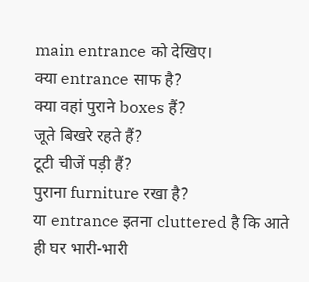main entrance को देखिए।
क्या entrance साफ है?
क्या वहां पुराने boxes हैं?
जूते बिखरे रहते हैं?
टूटी चीजें पड़ी हैं?
पुराना furniture रखा है?
या entrance इतना cluttered है कि आते ही घर भारी-भारी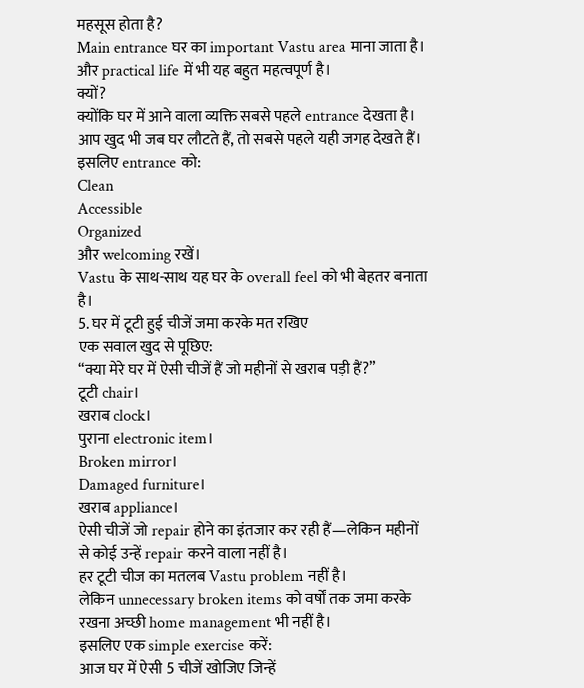महसूस होता है?
Main entrance घर का important Vastu area माना जाता है।
और practical life में भी यह बहुत महत्वपूर्ण है।
क्यों?
क्योंकि घर में आने वाला व्यक्ति सबसे पहले entrance देखता है।
आप खुद भी जब घर लौटते हैं, तो सबसे पहले यही जगह देखते हैं।
इसलिए entrance को:
Clean
Accessible
Organized
और welcoming रखें।
Vastu के साथ-साथ यह घर के overall feel को भी बेहतर बनाता है।
5. घर में टूटी हुई चीजें जमा करके मत रखिए
एक सवाल खुद से पूछिए:
“क्या मेरे घर में ऐसी चीजें हैं जो महीनों से खराब पड़ी हैं?”
टूटी chair।
खराब clock।
पुराना electronic item।
Broken mirror।
Damaged furniture।
खराब appliance।
ऐसी चीजें जो repair होने का इंतजार कर रही हैं—लेकिन महीनों से कोई उन्हें repair करने वाला नहीं है।
हर टूटी चीज का मतलब Vastu problem नहीं है।
लेकिन unnecessary broken items को वर्षों तक जमा करके रखना अच्छी home management भी नहीं है।
इसलिए एक simple exercise करें:
आज घर में ऐसी 5 चीजें खोजिए जिन्हें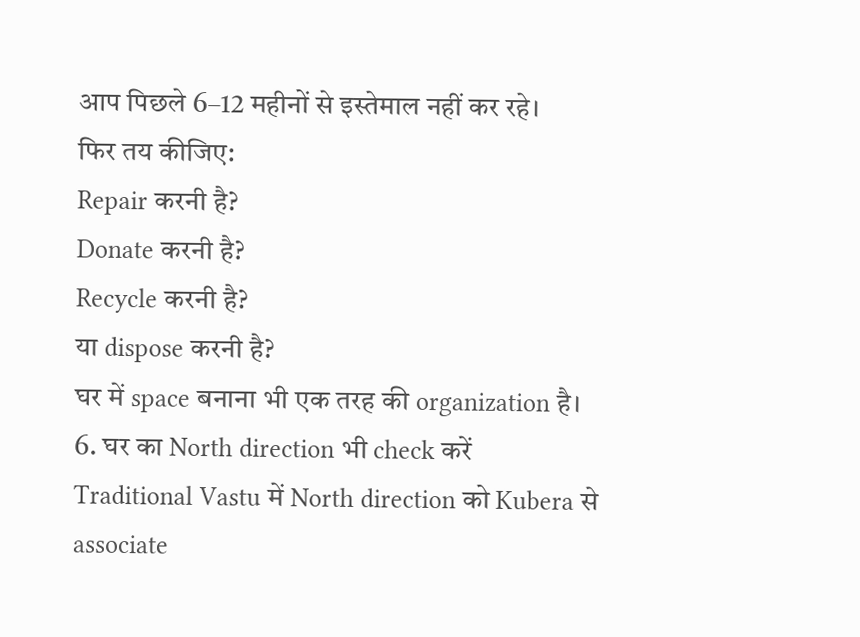आप पिछले 6–12 महीनों से इस्तेमाल नहीं कर रहे।
फिर तय कीजिए:
Repair करनी है?
Donate करनी है?
Recycle करनी है?
या dispose करनी है?
घर में space बनाना भी एक तरह की organization है।
6. घर का North direction भी check करें
Traditional Vastu में North direction को Kubera से associate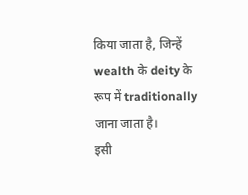किया जाता है, जिन्हें wealth के deity के रूप में traditionally जाना जाता है।
इसी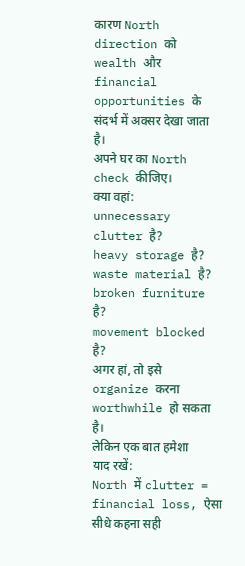कारण North direction को wealth और financial opportunities के संदर्भ में अक्सर देखा जाता है।
अपने घर का North check कीजिए।
क्या वहां:
unnecessary clutter है?
heavy storage है?
waste material है?
broken furniture है?
movement blocked है?
अगर हां, तो इसे organize करना worthwhile हो सकता है।
लेकिन एक बात हमेशा याद रखें:
North में clutter = financial loss, ऐसा सीधे कहना सही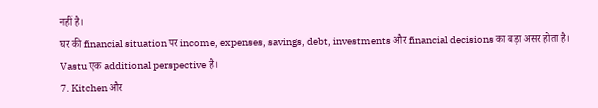नहीं है।
घर की financial situation पर income, expenses, savings, debt, investments और financial decisions का बड़ा असर होता है।
Vastu एक additional perspective है।
7. Kitchen और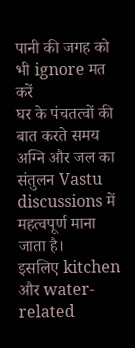पानी की जगह को भी ignore मत करें
घर के पंचतत्वों की बात करते समय अग्नि और जल का संतुलन Vastu discussions में महत्वपूर्ण माना जाता है।
इसलिए kitchen और water-related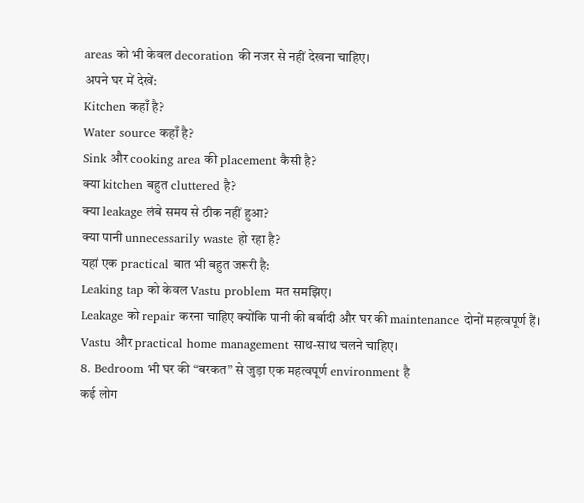areas को भी केवल decoration की नजर से नहीं देखना चाहिए।
अपने घर में देखें:
Kitchen कहाँ है?
Water source कहाँ है?
Sink और cooking area की placement कैसी है?
क्या kitchen बहुत cluttered है?
क्या leakage लंबे समय से ठीक नहीं हुआ?
क्या पानी unnecessarily waste हो रहा है?
यहां एक practical बात भी बहुत जरूरी है:
Leaking tap को केवल Vastu problem मत समझिए।
Leakage को repair करना चाहिए क्योंकि पानी की बर्बादी और घर की maintenance दोनों महत्वपूर्ण हैं।
Vastu और practical home management साथ-साथ चलने चाहिए।
8. Bedroom भी घर की “बरकत” से जुड़ा एक महत्वपूर्ण environment है
कई लोग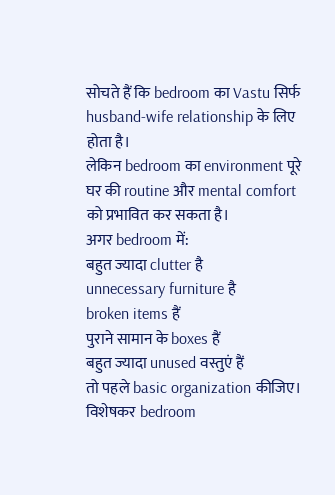सोचते हैं कि bedroom का Vastu सिर्फ husband-wife relationship के लिए होता है।
लेकिन bedroom का environment पूरे घर की routine और mental comfort को प्रभावित कर सकता है।
अगर bedroom में:
बहुत ज्यादा clutter है
unnecessary furniture है
broken items हैं
पुराने सामान के boxes हैं
बहुत ज्यादा unused वस्तुएं हैं
तो पहले basic organization कीजिए।
विशेषकर bedroom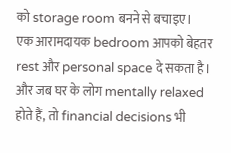को storage room बनने से बचाइए।
एक आरामदायक bedroom आपको बेहतर rest और personal space दे सकता है।
और जब घर के लोग mentally relaxed होते हैं, तो financial decisions भी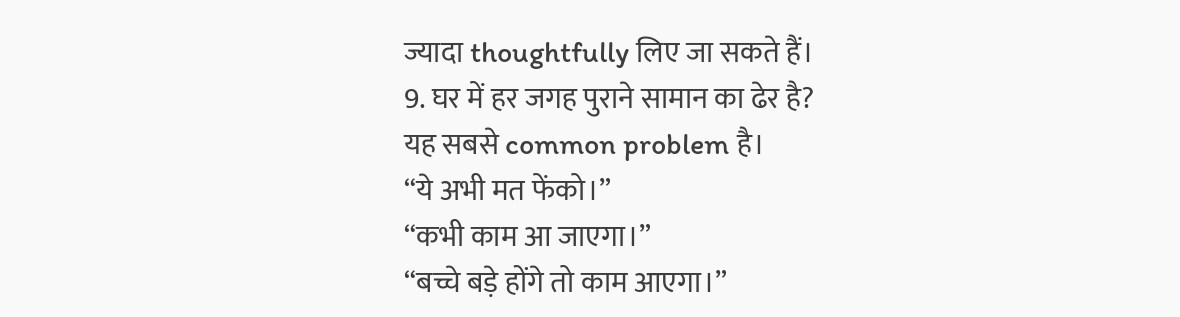ज्यादा thoughtfully लिए जा सकते हैं।
9. घर में हर जगह पुराने सामान का ढेर है?
यह सबसे common problem है।
“ये अभी मत फेंको।”
“कभी काम आ जाएगा।”
“बच्चे बड़े होंगे तो काम आएगा।”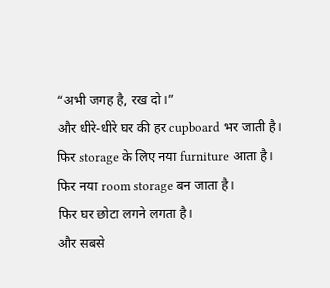“अभी जगह है, रख दो।”
और धीरे-धीरे घर की हर cupboard भर जाती है।
फिर storage के लिए नया furniture आता है।
फिर नया room storage बन जाता है।
फिर घर छोटा लगने लगता है।
और सबसे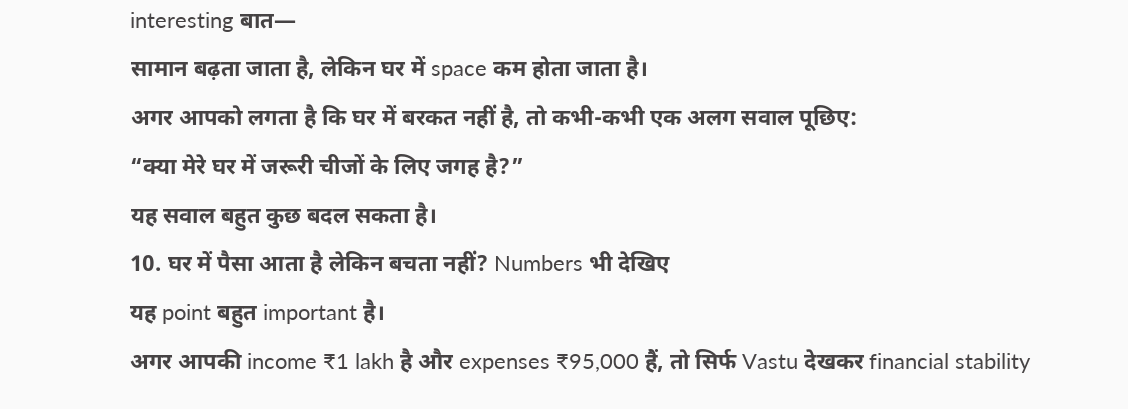interesting बात—
सामान बढ़ता जाता है, लेकिन घर में space कम होता जाता है।
अगर आपको लगता है कि घर में बरकत नहीं है, तो कभी-कभी एक अलग सवाल पूछिए:
“क्या मेरे घर में जरूरी चीजों के लिए जगह है?”
यह सवाल बहुत कुछ बदल सकता है।
10. घर में पैसा आता है लेकिन बचता नहीं? Numbers भी देखिए
यह point बहुत important है।
अगर आपकी income ₹1 lakh है और expenses ₹95,000 हैं, तो सिर्फ Vastu देखकर financial stability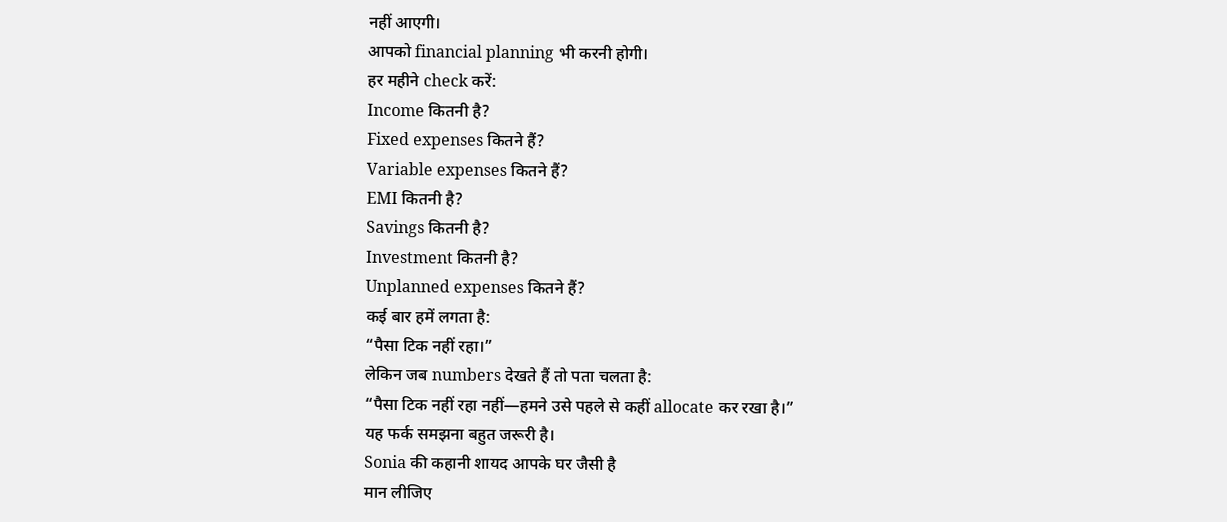नहीं आएगी।
आपको financial planning भी करनी होगी।
हर महीने check करें:
Income कितनी है?
Fixed expenses कितने हैं?
Variable expenses कितने हैं?
EMI कितनी है?
Savings कितनी है?
Investment कितनी है?
Unplanned expenses कितने हैं?
कई बार हमें लगता है:
“पैसा टिक नहीं रहा।”
लेकिन जब numbers देखते हैं तो पता चलता है:
“पैसा टिक नहीं रहा नहीं—हमने उसे पहले से कहीं allocate कर रखा है।”
यह फर्क समझना बहुत जरूरी है।
Sonia की कहानी शायद आपके घर जैसी है
मान लीजिए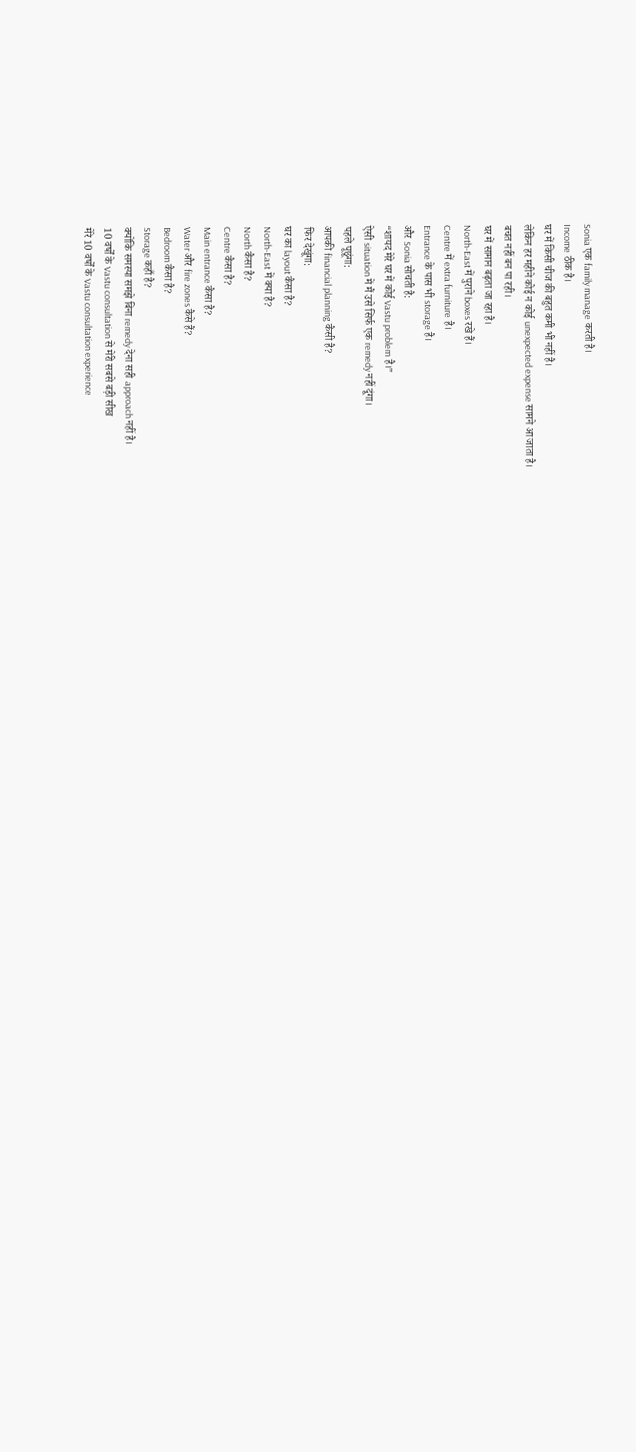Sonia एक family manage करती है।
Income ठीक है।
घर में किसी चीज की बहुत कमी भी नहीं है।
लेकिन हर महीने कोई न कोई unexpected expense सामने आ जाता है।
बचत नहीं बन पा रही।
घर में सामान बढ़ता जा रहा है।
North-East में पुराने boxes रखे हैं।
Centre में extra furniture है।
Entrance के पास भी storage है।
और Sonia सोचती है:
“शायद मेरे घर में कोई Vastu problem है।”
ऐसी situation में मैं उसे सिर्फ एक remedy नहीं दूंगा।
पहले पूछूंगा:
आपकी financial planning कैसी है?
फिर देखूंगा:
घर का layout कैसा है?
North-East में क्या है?
North कैसा है?
Centre कैसा है?
Main entrance कैसा है?
Water और fire zones कैसे हैं?
Bedroom कैसा है?
Storage कहाँ है?
क्योंकि समस्या समझे बिना remedy देना सही approach नहीं है।
10 वर्षों के Vastu consultation से मेरी सबसे बड़ी सीख
मेरे 10 वर्षों के Vastu consultation experience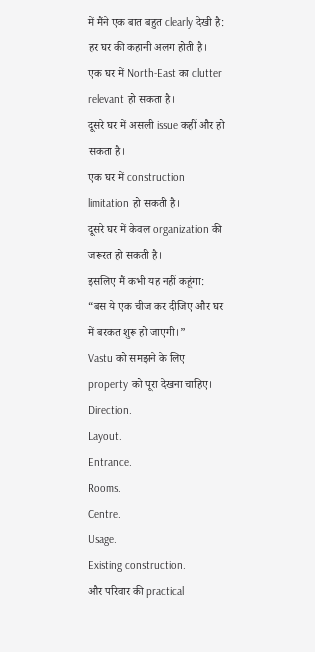में मैंने एक बात बहुत clearly देखी है:
हर घर की कहानी अलग होती है।
एक घर में North-East का clutter relevant हो सकता है।
दूसरे घर में असली issue कहीं और हो सकता है।
एक घर में construction limitation हो सकती है।
दूसरे घर में केवल organization की जरूरत हो सकती है।
इसलिए मैं कभी यह नहीं कहूंगा:
“बस ये एक चीज कर दीजिए और घर में बरकत शुरू हो जाएगी।”
Vastu को समझने के लिए property को पूरा देखना चाहिए।
Direction.
Layout.
Entrance.
Rooms.
Centre.
Usage.
Existing construction.
और परिवार की practical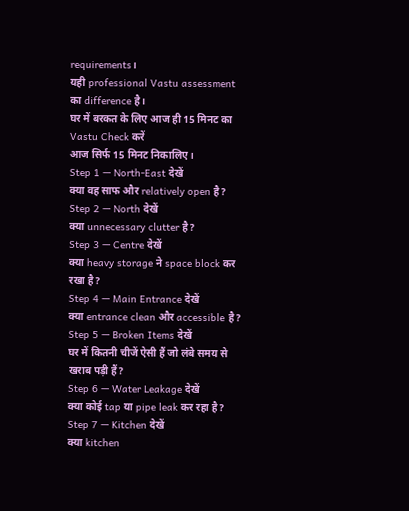requirements।
यही professional Vastu assessment का difference है।
घर में बरकत के लिए आज ही 15 मिनट का Vastu Check करें
आज सिर्फ 15 मिनट निकालिए।
Step 1 — North-East देखें
क्या वह साफ और relatively open है?
Step 2 — North देखें
क्या unnecessary clutter है?
Step 3 — Centre देखें
क्या heavy storage ने space block कर रखा है?
Step 4 — Main Entrance देखें
क्या entrance clean और accessible है?
Step 5 — Broken Items देखें
घर में कितनी चीजें ऐसी हैं जो लंबे समय से खराब पड़ी हैं?
Step 6 — Water Leakage देखें
क्या कोई tap या pipe leak कर रहा है?
Step 7 — Kitchen देखें
क्या kitchen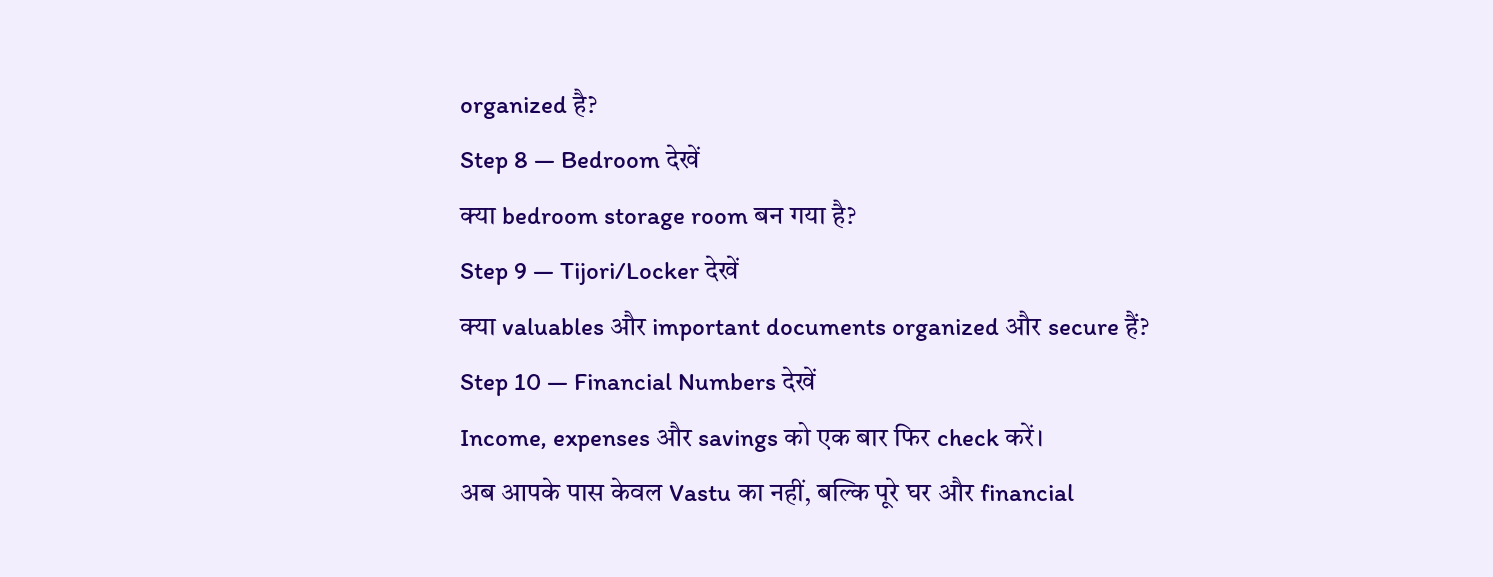organized है?
Step 8 — Bedroom देखें
क्या bedroom storage room बन गया है?
Step 9 — Tijori/Locker देखें
क्या valuables और important documents organized और secure हैं?
Step 10 — Financial Numbers देखें
Income, expenses और savings को एक बार फिर check करें।
अब आपके पास केवल Vastu का नहीं, बल्कि पूरे घर और financial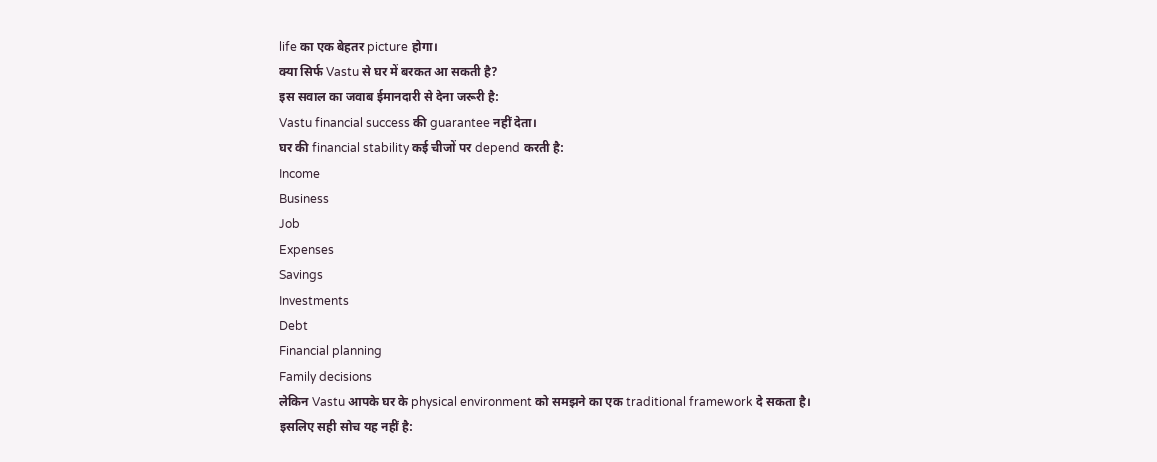life का एक बेहतर picture होगा।
क्या सिर्फ Vastu से घर में बरकत आ सकती है?
इस सवाल का जवाब ईमानदारी से देना जरूरी है:
Vastu financial success की guarantee नहीं देता।
घर की financial stability कई चीजों पर depend करती है:
Income
Business
Job
Expenses
Savings
Investments
Debt
Financial planning
Family decisions
लेकिन Vastu आपके घर के physical environment को समझने का एक traditional framework दे सकता है।
इसलिए सही सोच यह नहीं है: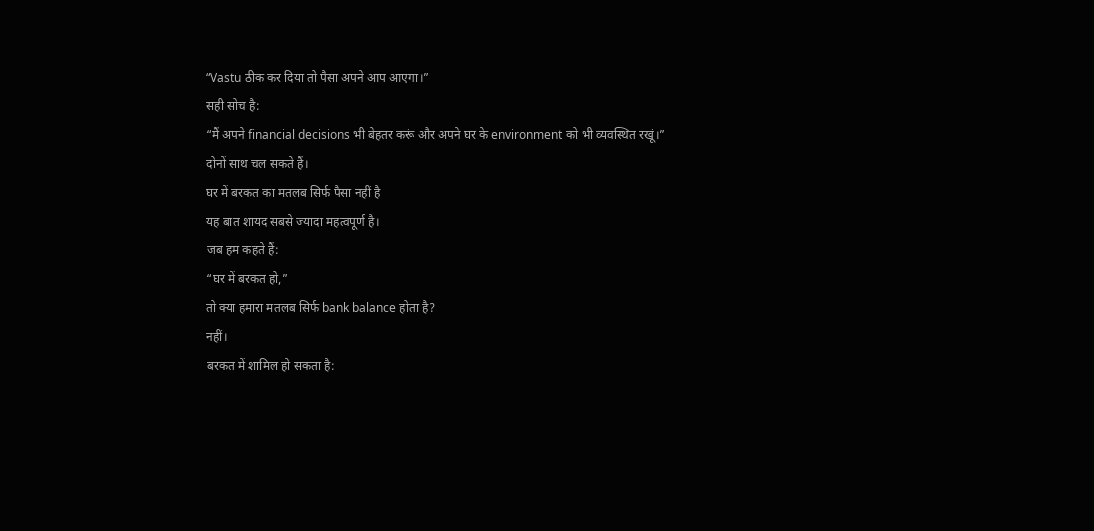“Vastu ठीक कर दिया तो पैसा अपने आप आएगा।”
सही सोच है:
“मैं अपने financial decisions भी बेहतर करूं और अपने घर के environment को भी व्यवस्थित रखूं।”
दोनों साथ चल सकते हैं।
घर में बरकत का मतलब सिर्फ पैसा नहीं है
यह बात शायद सबसे ज्यादा महत्वपूर्ण है।
जब हम कहते हैं:
“घर में बरकत हो,”
तो क्या हमारा मतलब सिर्फ bank balance होता है?
नहीं।
बरकत में शामिल हो सकता है: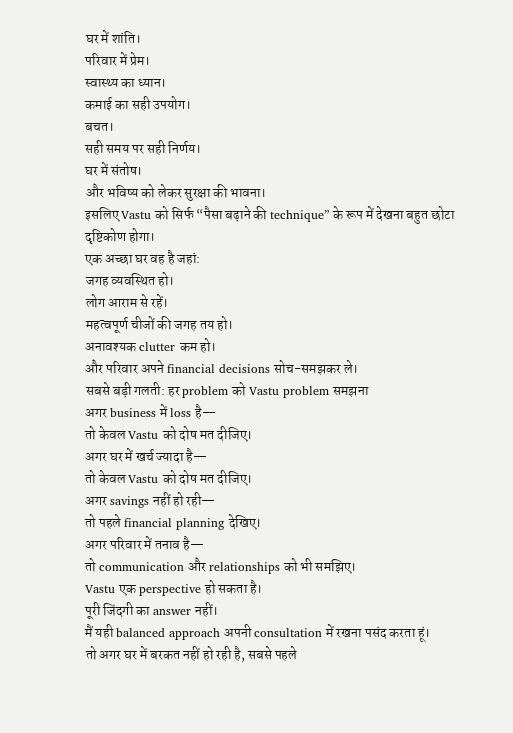घर में शांति।
परिवार में प्रेम।
स्वास्थ्य का ध्यान।
कमाई का सही उपयोग।
बचत।
सही समय पर सही निर्णय।
घर में संतोष।
और भविष्य को लेकर सुरक्षा की भावना।
इसलिए Vastu को सिर्फ “पैसा बढ़ाने की technique” के रूप में देखना बहुत छोटा दृष्टिकोण होगा।
एक अच्छा घर वह है जहां:
जगह व्यवस्थित हो।
लोग आराम से रहें।
महत्वपूर्ण चीजों की जगह तय हो।
अनावश्यक clutter कम हो।
और परिवार अपने financial decisions सोच-समझकर ले।
सबसे बड़ी गलती: हर problem को Vastu problem समझना
अगर business में loss है—
तो केवल Vastu को दोष मत दीजिए।
अगर घर में खर्च ज्यादा है—
तो केवल Vastu को दोष मत दीजिए।
अगर savings नहीं हो रही—
तो पहले financial planning देखिए।
अगर परिवार में तनाव है—
तो communication और relationships को भी समझिए।
Vastu एक perspective हो सकता है।
पूरी जिंदगी का answer नहीं।
मैं यही balanced approach अपनी consultation में रखना पसंद करता हूं।
तो अगर घर में बरकत नहीं हो रही है, सबसे पहले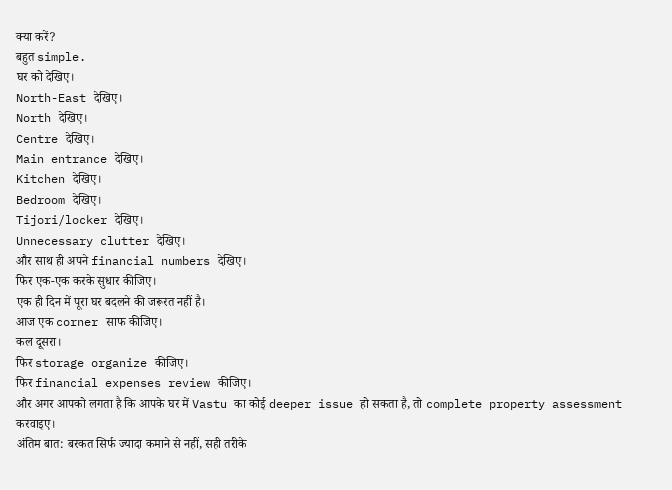क्या करें?
बहुत simple.
घर को देखिए।
North-East देखिए।
North देखिए।
Centre देखिए।
Main entrance देखिए।
Kitchen देखिए।
Bedroom देखिए।
Tijori/locker देखिए।
Unnecessary clutter देखिए।
और साथ ही अपने financial numbers देखिए।
फिर एक-एक करके सुधार कीजिए।
एक ही दिन में पूरा घर बदलने की जरूरत नहीं है।
आज एक corner साफ कीजिए।
कल दूसरा।
फिर storage organize कीजिए।
फिर financial expenses review कीजिए।
और अगर आपको लगता है कि आपके घर में Vastu का कोई deeper issue हो सकता है, तो complete property assessment करवाइए।
अंतिम बात: बरकत सिर्फ ज्यादा कमाने से नहीं, सही तरीके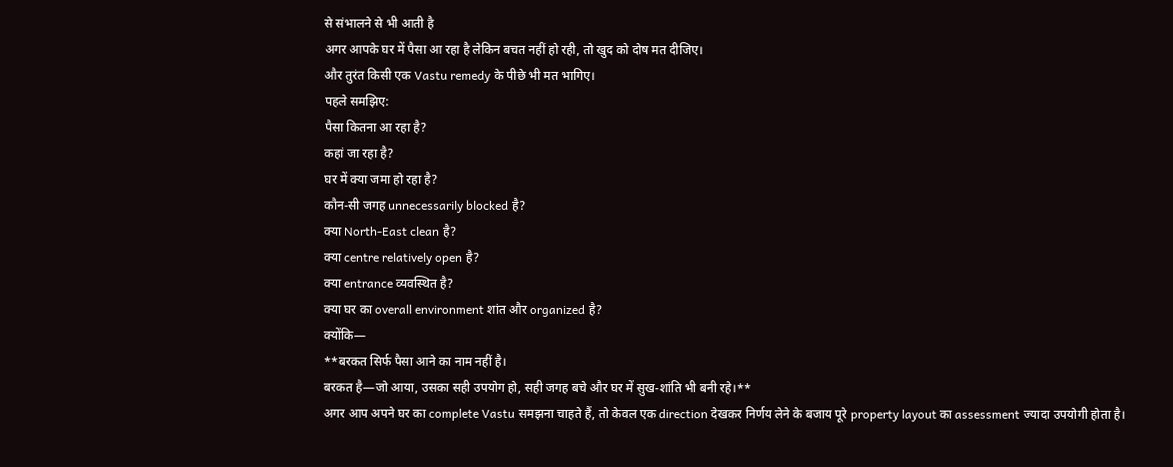से संभालने से भी आती है
अगर आपके घर में पैसा आ रहा है लेकिन बचत नहीं हो रही, तो खुद को दोष मत दीजिए।
और तुरंत किसी एक Vastu remedy के पीछे भी मत भागिए।
पहले समझिए:
पैसा कितना आ रहा है?
कहां जा रहा है?
घर में क्या जमा हो रहा है?
कौन-सी जगह unnecessarily blocked है?
क्या North-East clean है?
क्या centre relatively open है?
क्या entrance व्यवस्थित है?
क्या घर का overall environment शांत और organized है?
क्योंकि—
**बरकत सिर्फ पैसा आने का नाम नहीं है।
बरकत है—जो आया, उसका सही उपयोग हो, सही जगह बचे और घर में सुख-शांति भी बनी रहे।**
अगर आप अपने घर का complete Vastu समझना चाहते हैं, तो केवल एक direction देखकर निर्णय लेने के बजाय पूरे property layout का assessment ज्यादा उपयोगी होता है।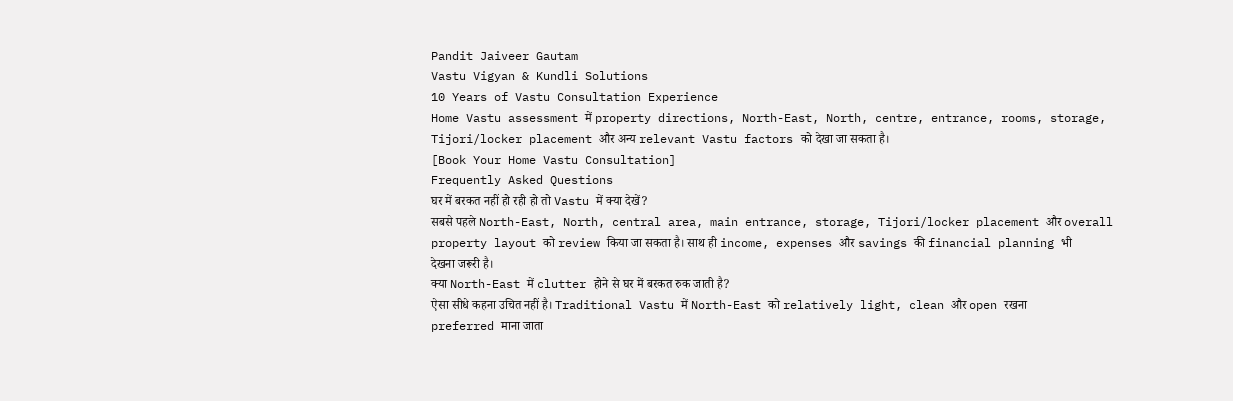Pandit Jaiveer Gautam
Vastu Vigyan & Kundli Solutions
10 Years of Vastu Consultation Experience
Home Vastu assessment में property directions, North-East, North, centre, entrance, rooms, storage, Tijori/locker placement और अन्य relevant Vastu factors को देखा जा सकता है।
[Book Your Home Vastu Consultation]
Frequently Asked Questions
घर में बरकत नहीं हो रही हो तो Vastu में क्या देखें?
सबसे पहले North-East, North, central area, main entrance, storage, Tijori/locker placement और overall property layout को review किया जा सकता है। साथ ही income, expenses और savings की financial planning भी देखना जरूरी है।
क्या North-East में clutter होने से घर में बरकत रुक जाती है?
ऐसा सीधे कहना उचित नहीं है। Traditional Vastu में North-East को relatively light, clean और open रखना preferred माना जाता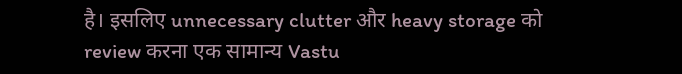है। इसलिए unnecessary clutter और heavy storage को review करना एक सामान्य Vastu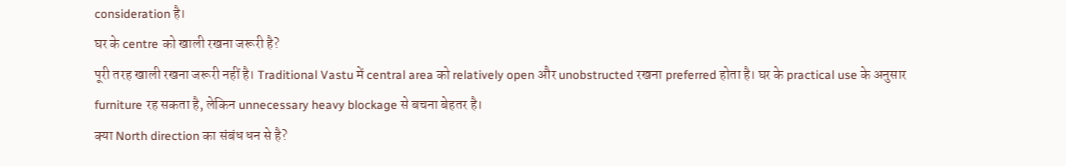consideration है।
घर के centre को खाली रखना जरूरी है?
पूरी तरह खाली रखना जरूरी नहीं है। Traditional Vastu में central area को relatively open और unobstructed रखना preferred होता है। घर के practical use के अनुसार furniture रह सकता है, लेकिन unnecessary heavy blockage से बचना बेहतर है।
क्या North direction का संबंध धन से है?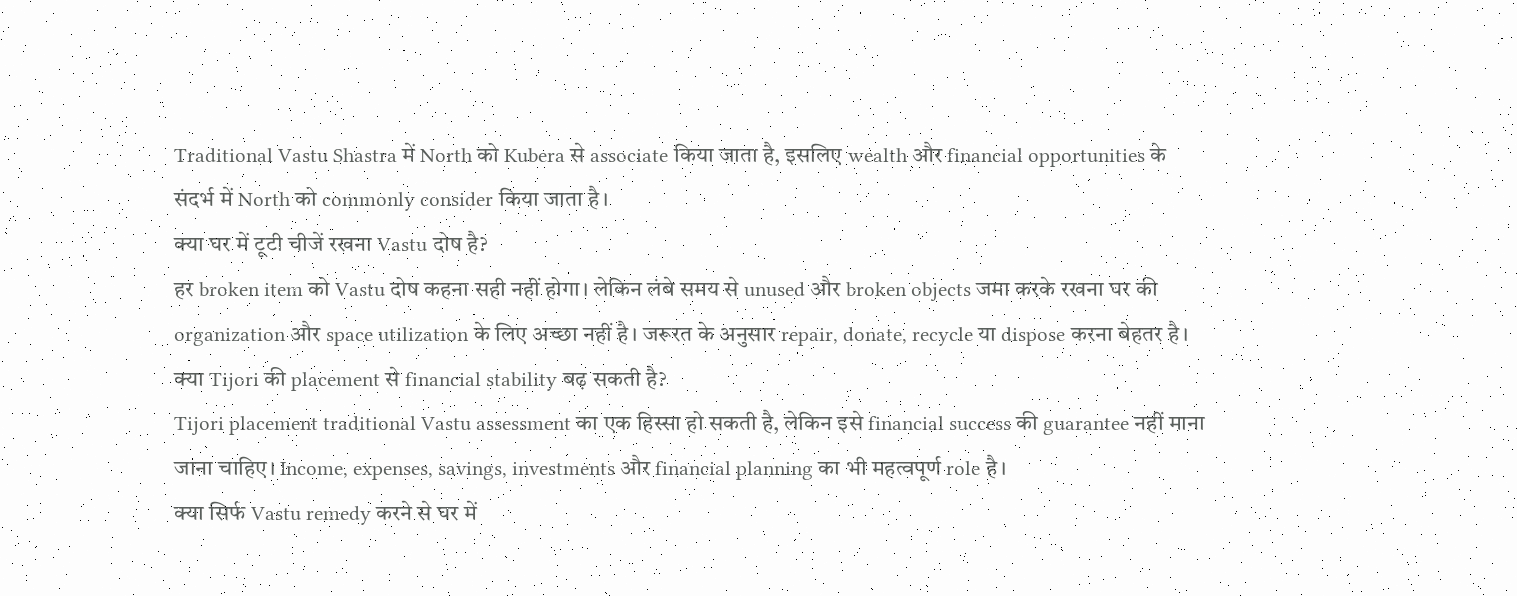Traditional Vastu Shastra में North को Kubera से associate किया जाता है, इसलिए wealth और financial opportunities के संदर्भ में North को commonly consider किया जाता है।
क्या घर में टूटी चीजें रखना Vastu दोष है?
हर broken item को Vastu दोष कहना सही नहीं होगा। लेकिन लंबे समय से unused और broken objects जमा करके रखना घर की organization और space utilization के लिए अच्छा नहीं है। जरूरत के अनुसार repair, donate, recycle या dispose करना बेहतर है।
क्या Tijori की placement से financial stability बढ़ सकती है?
Tijori placement traditional Vastu assessment का एक हिस्सा हो सकती है, लेकिन इसे financial success की guarantee नहीं माना जाना चाहिए। Income, expenses, savings, investments और financial planning का भी महत्वपूर्ण role है।
क्या सिर्फ Vastu remedy करने से घर में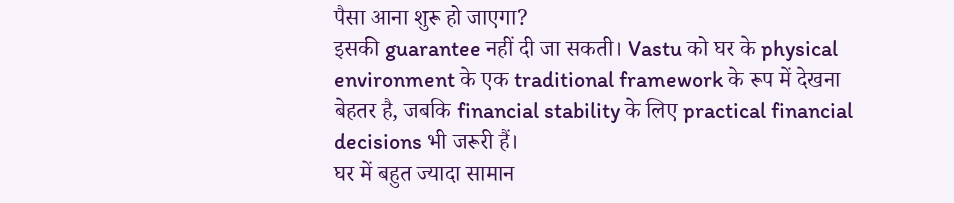पैसा आना शुरू हो जाएगा?
इसकी guarantee नहीं दी जा सकती। Vastu को घर के physical environment के एक traditional framework के रूप में देखना बेहतर है, जबकि financial stability के लिए practical financial decisions भी जरूरी हैं।
घर में बहुत ज्यादा सामान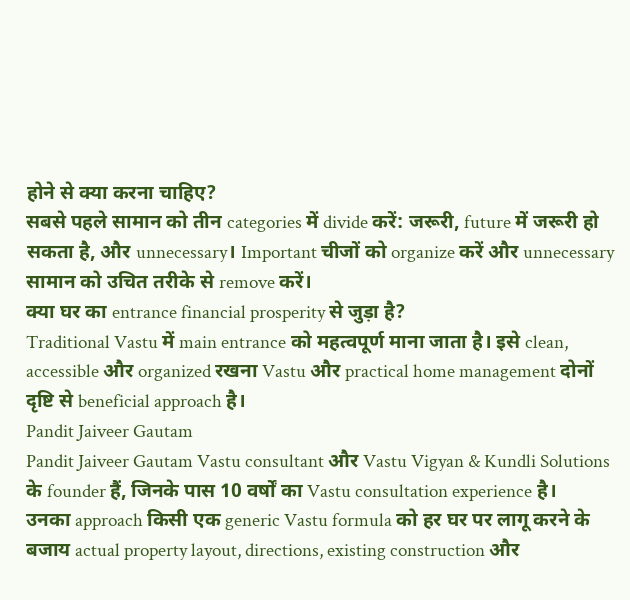होने से क्या करना चाहिए?
सबसे पहले सामान को तीन categories में divide करें: जरूरी, future में जरूरी हो सकता है, और unnecessary। Important चीजों को organize करें और unnecessary सामान को उचित तरीके से remove करें।
क्या घर का entrance financial prosperity से जुड़ा है?
Traditional Vastu में main entrance को महत्वपूर्ण माना जाता है। इसे clean, accessible और organized रखना Vastu और practical home management दोनों दृष्टि से beneficial approach है।
Pandit Jaiveer Gautam
Pandit Jaiveer Gautam Vastu consultant और Vastu Vigyan & Kundli Solutions के founder हैं, जिनके पास 10 वर्षों का Vastu consultation experience है।
उनका approach किसी एक generic Vastu formula को हर घर पर लागू करने के बजाय actual property layout, directions, existing construction और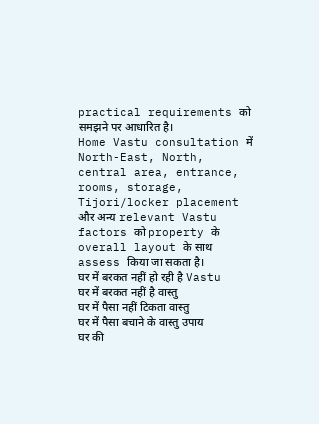practical requirements को समझने पर आधारित है।
Home Vastu consultation में North-East, North, central area, entrance, rooms, storage, Tijori/locker placement और अन्य relevant Vastu factors को property के overall layout के साथ assess किया जा सकता है।
घर में बरकत नहीं हो रही है Vastu
घर में बरकत नहीं है वास्तु
घर में पैसा नहीं टिकता वास्तु
घर में पैसा बचाने के वास्तु उपाय
घर की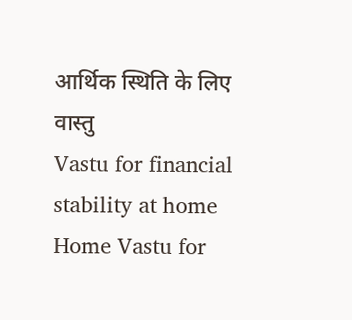आर्थिक स्थिति के लिए वास्तु
Vastu for financial stability at home
Home Vastu for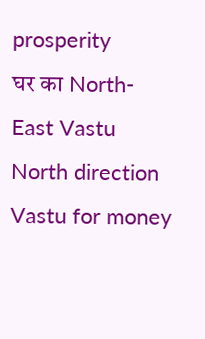prosperity
घर का North-East Vastu
North direction Vastu for money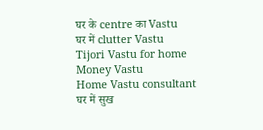घर के centre का Vastu
घर में clutter Vastu
Tijori Vastu for home
Money Vastu
Home Vastu consultant
घर में सुख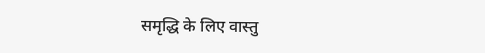समृद्धि के लिए वास्तु